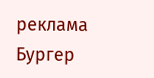реклама
Бургер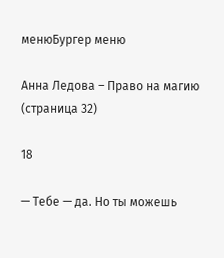менюБургер меню

Анна Ледова – Право на магию (страница 32)

18

— Тебе — да. Но ты можешь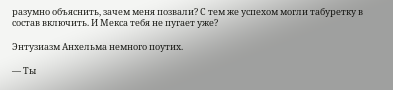разумно объяснить, зачем меня позвали? С тем же успехом могли табуретку в состав включить. И Мекса тебя не пугает уже?

Энтузиазм Анхельма немного поутих.

— Ты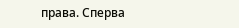права. Сперва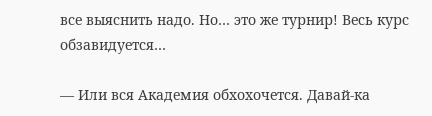все выяснить надо. Но… это же турнир! Весь курс обзавидуется…

— Или вся Академия обхохочется. Давай-ка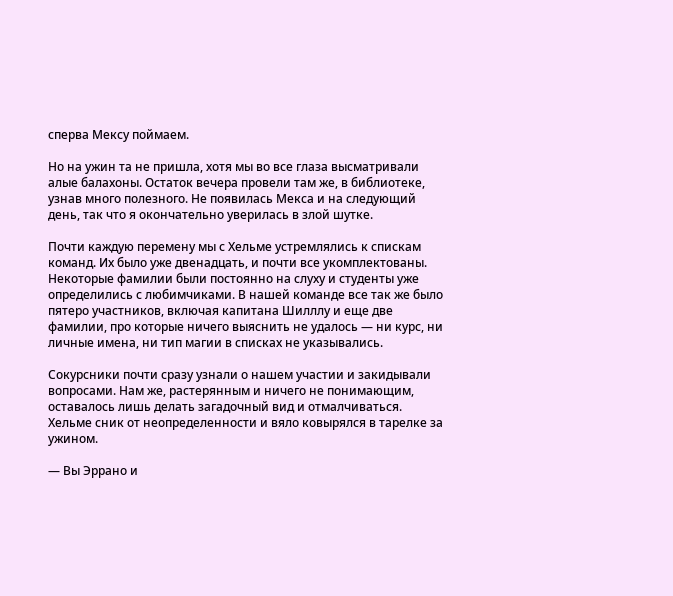сперва Мексу поймаем.

Но на ужин та не пришла, хотя мы во все глаза высматривали алые балахоны. Остаток вечера провели там же, в библиотеке, узнав много полезного. Не появилась Мекса и на следующий день, так что я окончательно уверилась в злой шутке.

Почти каждую перемену мы с Хельме устремлялись к спискам команд. Их было уже двенадцать, и почти все укомплектованы. Некоторые фамилии были постоянно на слуху и студенты уже определились с любимчиками. В нашей команде все так же было пятеро участников, включая капитана Шилллу и еще две фамилии, про которые ничего выяснить не удалось — ни курс, ни личные имена, ни тип магии в списках не указывались.

Сокурсники почти сразу узнали о нашем участии и закидывали вопросами. Нам же, растерянным и ничего не понимающим, оставалось лишь делать загадочный вид и отмалчиваться. Хельме сник от неопределенности и вяло ковырялся в тарелке за ужином.

— Вы Эррано и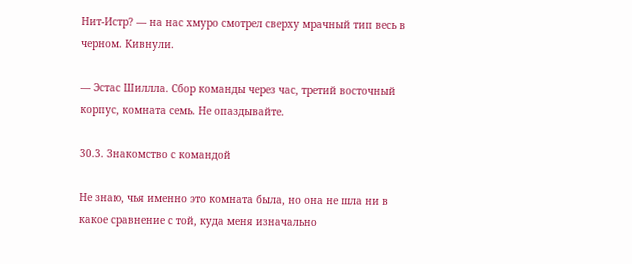Нит-Истр? — на нас хмуро смотрел сверху мрачный тип весь в черном. Кивнули.

— Эстас Шиллла. Сбор команды через час, третий восточный корпус, комната семь. Не опаздывайте.

30.3. Знакомство с командой

Не знаю, чья именно это комната была, но она не шла ни в какое сравнение с той, куда меня изначально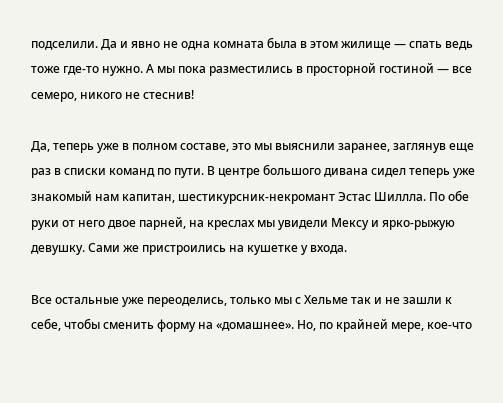подселили. Да и явно не одна комната была в этом жилище — спать ведь тоже где-то нужно. А мы пока разместились в просторной гостиной — все семеро, никого не стеснив!

Да, теперь уже в полном составе, это мы выяснили заранее, заглянув еще раз в списки команд по пути. В центре большого дивана сидел теперь уже знакомый нам капитан, шестикурсник-некромант Эстас Шиллла. По обе руки от него двое парней, на креслах мы увидели Мексу и ярко-рыжую девушку. Сами же пристроились на кушетке у входа.

Все остальные уже переоделись, только мы с Хельме так и не зашли к себе, чтобы сменить форму на «домашнее». Но, по крайней мере, кое-что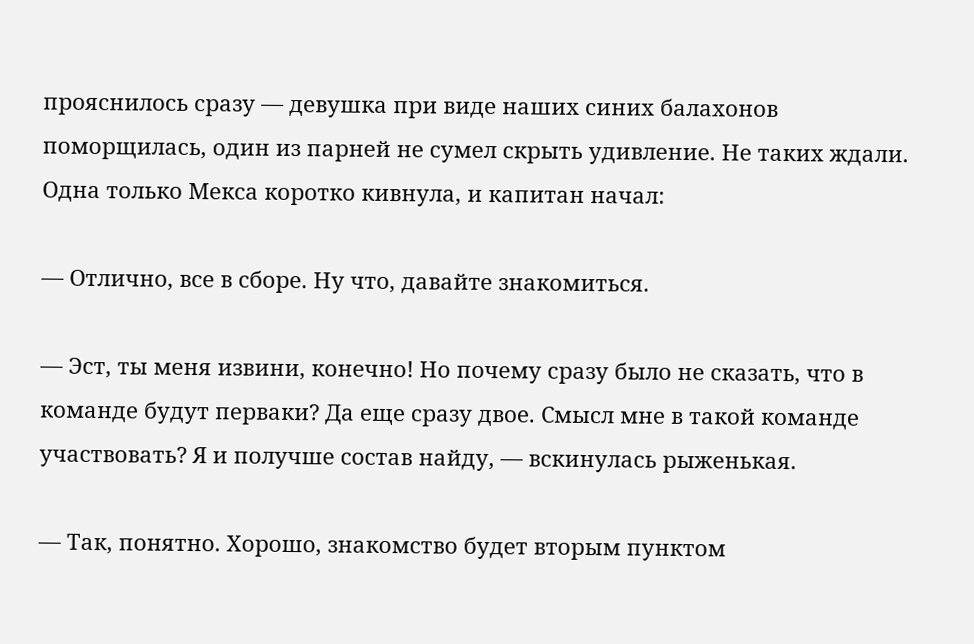прояснилось сразу — девушка при виде наших синих балахонов поморщилась, один из парней не сумел скрыть удивление. Не таких ждали. Одна только Мекса коротко кивнула, и капитан начал:

— Отлично, все в сборе. Ну что, давайте знакомиться.

— Эст, ты меня извини, конечно! Но почему сразу было не сказать, что в команде будут перваки? Да еще сразу двое. Смысл мне в такой команде участвовать? Я и получше состав найду, — вскинулась рыженькая.

— Так, понятно. Хорошо, знакомство будет вторым пунктом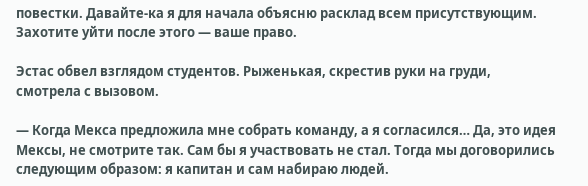повестки. Давайте-ка я для начала объясню расклад всем присутствующим. Захотите уйти после этого — ваше право.

Эстас обвел взглядом студентов. Рыженькая, скрестив руки на груди, смотрела с вызовом.

— Когда Мекса предложила мне собрать команду, а я согласился… Да, это идея Мексы, не смотрите так. Сам бы я участвовать не стал. Тогда мы договорились следующим образом: я капитан и сам набираю людей.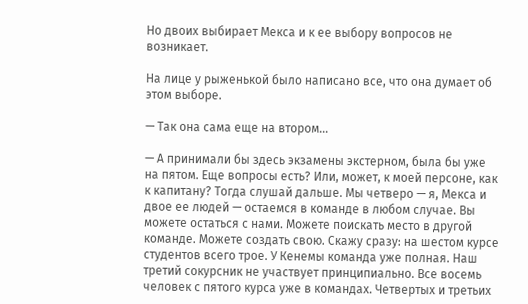Но двоих выбирает Мекса и к ее выбору вопросов не возникает.

На лице у рыженькой было написано все, что она думает об этом выборе.

— Так она сама еще на втором…

— А принимали бы здесь экзамены экстерном, была бы уже на пятом. Еще вопросы есть? Или, может, к моей персоне, как к капитану? Тогда слушай дальше. Мы четверо — я, Мекса и двое ее людей — остаемся в команде в любом случае. Вы можете остаться с нами. Можете поискать место в другой команде. Можете создать свою. Скажу сразу: на шестом курсе студентов всего трое. У Кенемы команда уже полная. Наш третий сокурсник не участвует принципиально. Все восемь человек с пятого курса уже в командах. Четвертых и третьих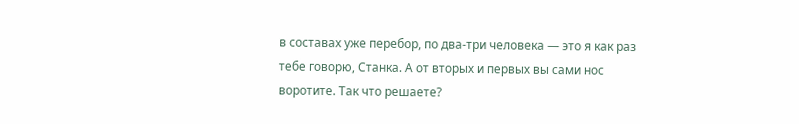в составах уже перебор, по два-три человека — это я как раз тебе говорю, Станка. А от вторых и первых вы сами нос воротите. Так что решаете?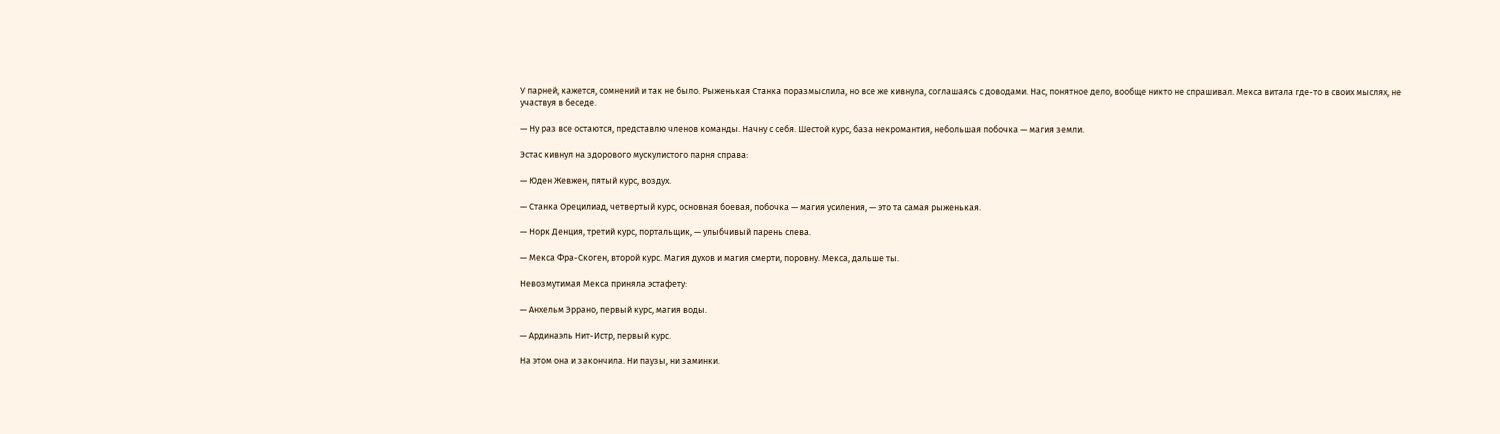У парней, кажется, сомнений и так не было. Рыженькая Станка поразмыслила, но все же кивнула, соглашаясь с доводами. Нас, понятное дело, вообще никто не спрашивал. Мекса витала где-то в своих мыслях, не участвуя в беседе.

— Ну раз все остаются, представлю членов команды. Начну с себя. Шестой курс, база некромантия, небольшая побочка — магия земли.

Эстас кивнул на здорового мускулистого парня справа:

— Юден Жевжен, пятый курс, воздух.

— Станка Орецилиад, четвертый курс, основная боевая, побочка — магия усиления, — это та самая рыженькая.

— Норк Денция, третий курс, портальщик, — улыбчивый парень слева.

— Мекса Фра-Скоген, второй курс. Магия духов и магия смерти, поровну. Мекса, дальше ты.

Невозмутимая Мекса приняла эстафету:

— Анхельм Эррано, первый курс, магия воды.

— Ардинаэль Нит-Истр, первый курс.

На этом она и закончила. Ни паузы, ни заминки.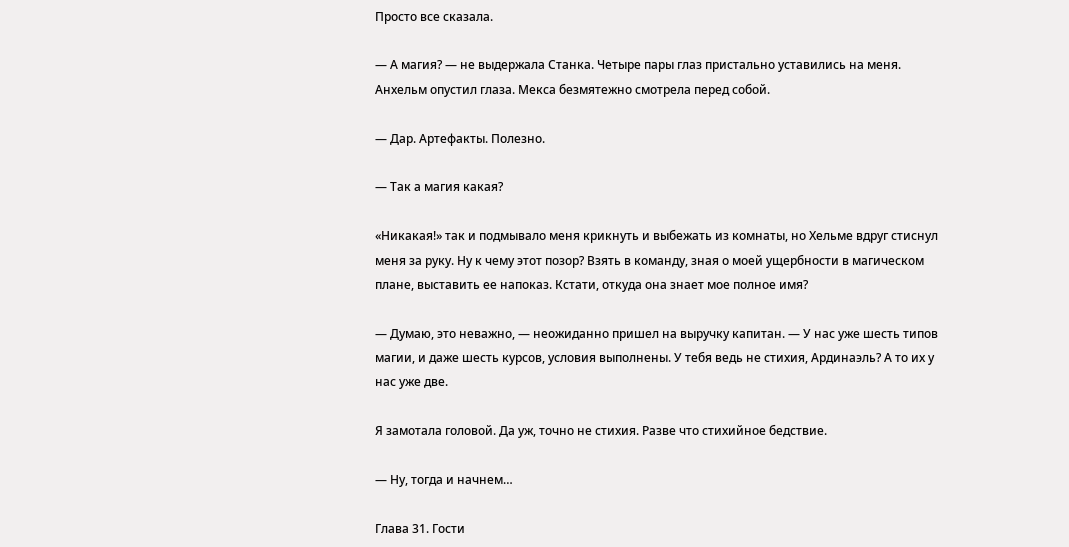Просто все сказала.

— А магия? — не выдержала Станка. Четыре пары глаз пристально уставились на меня. Анхельм опустил глаза. Мекса безмятежно смотрела перед собой.

— Дар. Артефакты. Полезно.

— Так а магия какая?

«Никакая!» так и подмывало меня крикнуть и выбежать из комнаты, но Хельме вдруг стиснул меня за руку. Ну к чему этот позор? Взять в команду, зная о моей ущербности в магическом плане, выставить ее напоказ. Кстати, откуда она знает мое полное имя?

— Думаю, это неважно, — неожиданно пришел на выручку капитан. — У нас уже шесть типов магии, и даже шесть курсов, условия выполнены. У тебя ведь не стихия, Ардинаэль? А то их у нас уже две.

Я замотала головой. Да уж, точно не стихия. Разве что стихийное бедствие.

— Ну, тогда и начнем…

Глава 31. Гости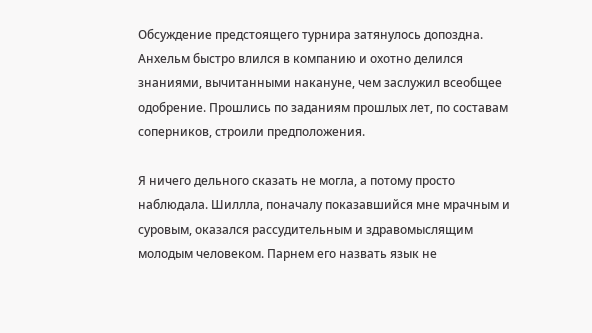Обсуждение предстоящего турнира затянулось допоздна. Анхельм быстро влился в компанию и охотно делился знаниями, вычитанными накануне, чем заслужил всеобщее одобрение. Прошлись по заданиям прошлых лет, по составам соперников, строили предположения.

Я ничего дельного сказать не могла, а потому просто наблюдала. Шиллла, поначалу показавшийся мне мрачным и суровым, оказался рассудительным и здравомыслящим молодым человеком. Парнем его назвать язык не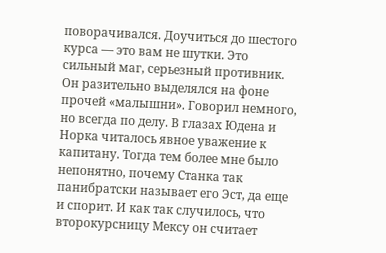поворачивался. Доучиться до шестого курса — это вам не шутки. Это сильный маг, серьезный противник. Он разительно выделялся на фоне прочей «малышни». Говорил немного, но всегда по делу. В глазах Юдена и Норка читалось явное уважение к капитану. Тогда тем более мне было непонятно, почему Станка так панибратски называет его Эст, да еще и спорит. И как так случилось, что второкурсницу Мексу он считает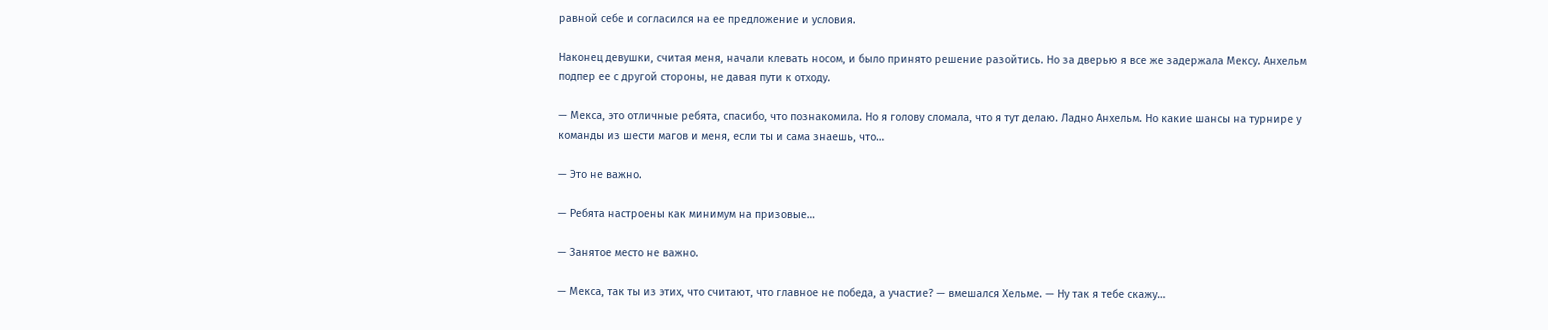равной себе и согласился на ее предложение и условия.

Наконец девушки, считая меня, начали клевать носом, и было принято решение разойтись. Но за дверью я все же задержала Мексу. Анхельм подпер ее с другой стороны, не давая пути к отходу.

— Мекса, это отличные ребята, спасибо, что познакомила. Но я голову сломала, что я тут делаю. Ладно Анхельм. Но какие шансы на турнире у команды из шести магов и меня, если ты и сама знаешь, что…

— Это не важно.

— Ребята настроены как минимум на призовые…

— Занятое место не важно.

— Мекса, так ты из этих, что считают, что главное не победа, а участие? — вмешался Хельме. — Ну так я тебе скажу…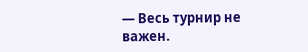— Весь турнир не важен.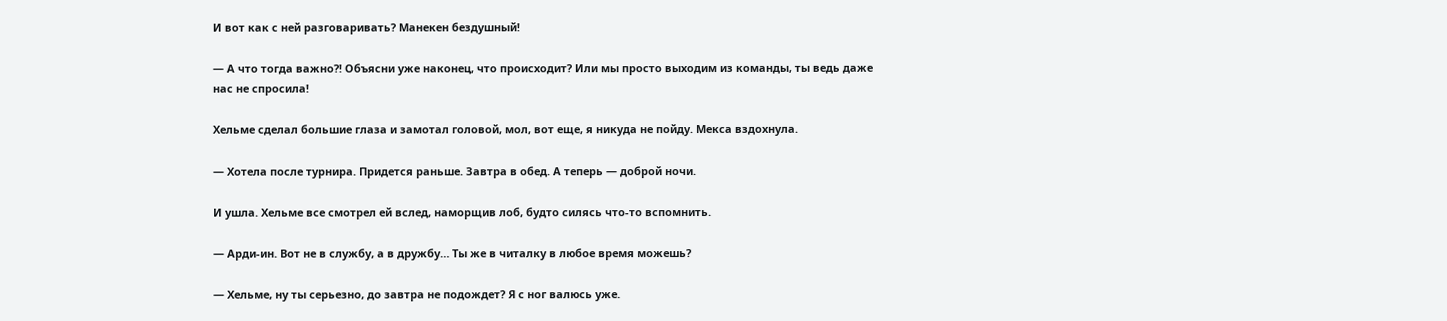И вот как с ней разговаривать? Манекен бездушный!

— А что тогда важно?! Объясни уже наконец, что происходит? Или мы просто выходим из команды, ты ведь даже нас не спросила!

Хельме сделал большие глаза и замотал головой, мол, вот еще, я никуда не пойду. Мекса вздохнула.

— Хотела после турнира. Придется раньше. Завтра в обед. А теперь — доброй ночи.

И ушла. Хельме все смотрел ей вслед, наморщив лоб, будто силясь что-то вспомнить.

— Арди-ин. Вот не в службу, а в дружбу… Ты же в читалку в любое время можешь?

— Хельме, ну ты серьезно, до завтра не подождет? Я с ног валюсь уже.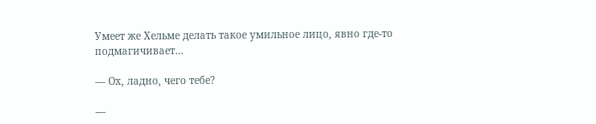Умеет же Хельме делать такое умильное лицо, явно где-то подмагичивает…

— Ох, ладно, чего тебе?

—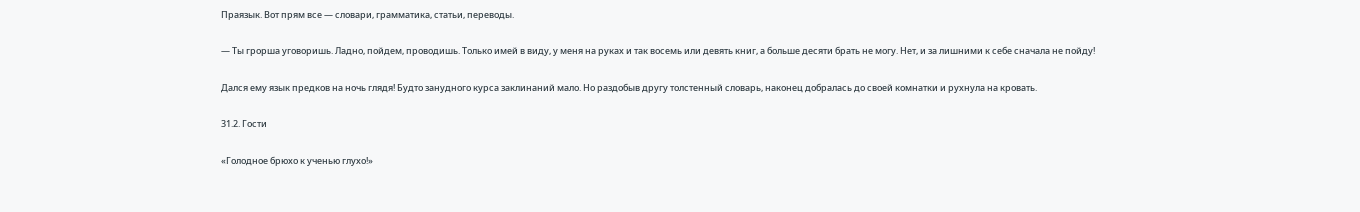Праязык. Вот прям все — словари, грамматика, статьи, переводы.

— Ты грорша уговоришь. Ладно, пойдем, проводишь. Только имей в виду, у меня на руках и так восемь или девять книг, а больше десяти брать не могу. Нет, и за лишними к себе сначала не пойду!

Дался ему язык предков на ночь глядя! Будто занудного курса заклинаний мало. Но раздобыв другу толстенный словарь, наконец добралась до своей комнатки и рухнула на кровать.

31.2. Гости

«Голодное брюхо к ученью глухо!»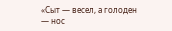«Сыт — весел, а голоден — нос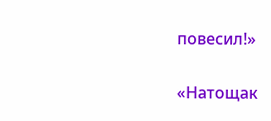повесил!»

«Натощак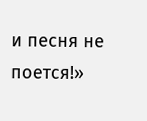и песня не поется!»